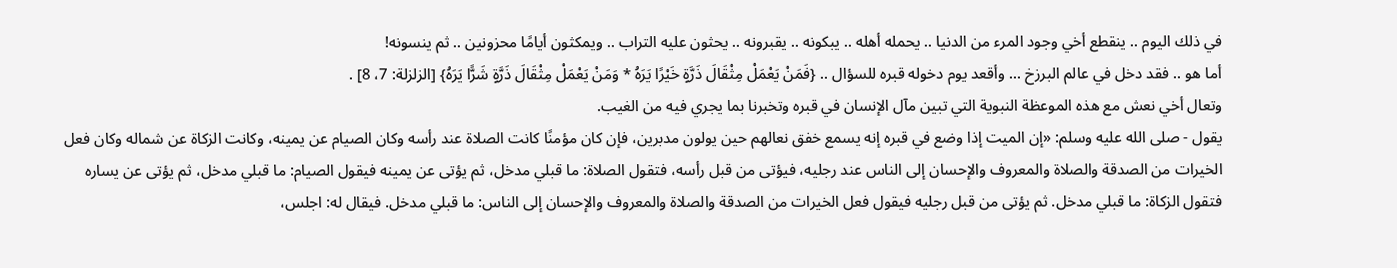في ذلك اليوم .. ينقطع أخي وجود المرء من الدنيا .. يحمله أهله .. يبكونه .. يقبرونه .. يحثون عليه التراب .. ويمكثون أيامًا محزونين .. ثم ينسونه!
أما هو .. فقد دخل في عالم البرزخ ... وأقعد يوم دخوله قبره للسؤال .. {فَمَنْ يَعْمَلْ مِثْقَالَ ذَرَّةٍ خَيْرًا يَرَهُ * وَمَنْ يَعْمَلْ مِثْقَالَ ذَرَّةٍ شَرًّا يَرَهُ} [الزلزلة: 7، 8] .
وتعال أخي نعش مع هذه الموعظة النبوية التي تبين مآل الإنسان في قبره وتخبرنا بما يجري فيه من الغيب.
يقول - صلى الله عليه وسلم: «إن الميت إذا وضع في قبره إنه يسمع خفق نعالهم حين يولون مدبرين، فإن كان مؤمنًا كانت الصلاة عند رأسه وكان الصيام عن يمينه، وكانت الزكاة عن شماله وكان فعل الخيرات من الصدقة والصلاة والمعروف والإحسان إلى الناس عند رجليه، فيؤتى من قبل رأسه، فتقول الصلاة: ما قبلي مدخل، ثم يؤتى عن يمينه فيقول الصيام: ما قبلي مدخل، ثم يؤتى عن يساره فتقول الزكاة: ما قبلي مدخل. ثم يؤتى من قبل رجليه فيقول فعل الخيرات من الصدقة والصلاة والمعروف والإحسان إلى الناس: ما قبلي مدخل. فيقال له: اجلس،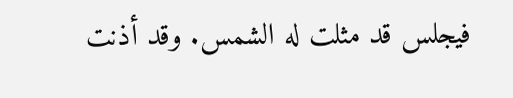فيجلس قد مثلت له الشمس. وقد أذنت